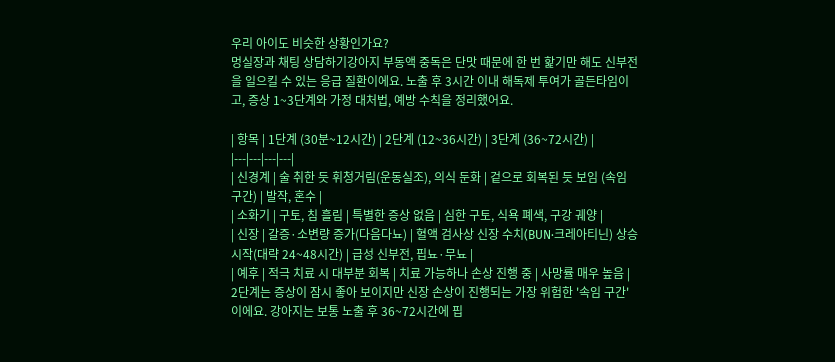우리 아이도 비슷한 상황인가요?
멍실장과 채팅 상담하기강아지 부동액 중독은 단맛 때문에 한 번 핥기만 해도 신부전을 일으킬 수 있는 응급 질환이에요. 노출 후 3시간 이내 해독제 투여가 골든타임이고, 증상 1~3단계와 가정 대처법, 예방 수칙을 정리했어요.

| 항목 | 1단계 (30분~12시간) | 2단계 (12~36시간) | 3단계 (36~72시간) |
|---|---|---|---|
| 신경계 | 술 취한 듯 휘청거림(운동실조), 의식 둔화 | 겉으로 회복된 듯 보임 (속임 구간) | 발작, 혼수 |
| 소화기 | 구토, 침 흘림 | 특별한 증상 없음 | 심한 구토, 식욕 폐색, 구강 궤양 |
| 신장 | 갈증·소변량 증가(다음다뇨) | 혈액 검사상 신장 수치(BUN·크레아티닌) 상승 시작(대략 24~48시간) | 급성 신부전, 핍뇨·무뇨 |
| 예후 | 적극 치료 시 대부분 회복 | 치료 가능하나 손상 진행 중 | 사망률 매우 높음 |
2단계는 증상이 잠시 좋아 보이지만 신장 손상이 진행되는 가장 위험한 '속임 구간'이에요. 강아지는 보통 노출 후 36~72시간에 핍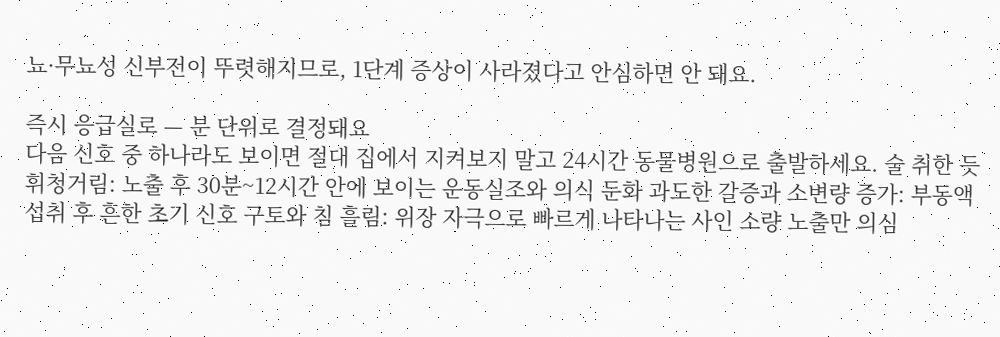뇨·무뇨성 신부전이 뚜렷해지므로, 1단계 증상이 사라졌다고 안심하면 안 돼요.

즉시 응급실로 — 분 단위로 결정돼요
다음 신호 중 하나라도 보이면 절대 집에서 지켜보지 말고 24시간 동물병원으로 출발하세요. 술 취한 듯 휘청거림: 노출 후 30분~12시간 안에 보이는 운동실조와 의식 둔화 과도한 갈증과 소변량 증가: 부동액 섭취 후 흔한 초기 신호 구토와 침 흘림: 위장 자극으로 빠르게 나타나는 사인 소량 노출만 의심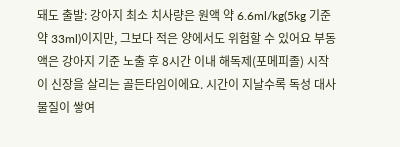돼도 출발: 강아지 최소 치사량은 원액 약 6.6ml/kg(5kg 기준 약 33ml)이지만, 그보다 적은 양에서도 위험할 수 있어요 부동액은 강아지 기준 노출 후 8시간 이내 해독제(포메피졸) 시작이 신장을 살리는 골든타임이에요. 시간이 지날수록 독성 대사물질이 쌓여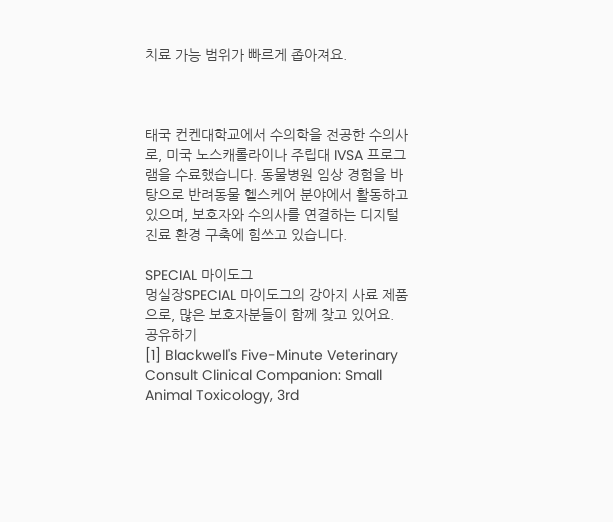치료 가능 범위가 빠르게 좁아져요.



태국 컨켄대학교에서 수의학을 전공한 수의사로, 미국 노스캐롤라이나 주립대 IVSA 프로그램을 수료했습니다. 동물병원 임상 경험을 바탕으로 반려동물 헬스케어 분야에서 활동하고 있으며, 보호자와 수의사를 연결하는 디지털 진료 환경 구축에 힘쓰고 있습니다.

SPECIAL 마이도그
멍실장SPECIAL 마이도그의 강아지 사료 제품으로, 많은 보호자분들이 함께 찾고 있어요.
공유하기
[1] Blackwell's Five-Minute Veterinary Consult Clinical Companion: Small Animal Toxicology, 3rd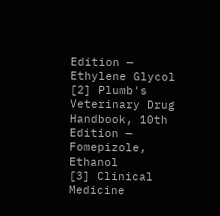Edition — Ethylene Glycol
[2] Plumb's Veterinary Drug Handbook, 10th Edition — Fomepizole, Ethanol
[3] Clinical Medicine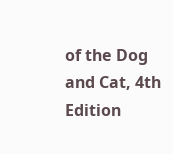of the Dog and Cat, 4th Edition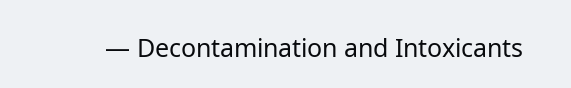— Decontamination and Intoxicants